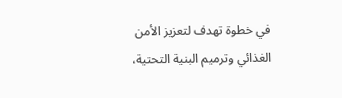في خطوة تهدف لتعزيز الأمن الغذائي وترميم البنية التحتية،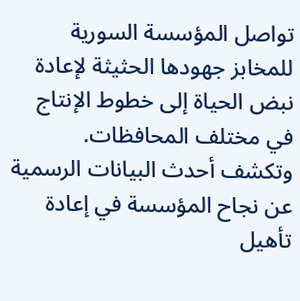تواصل المؤسسة السورية للمخابز جهودها الحثيثة لإعادة نبض الحياة إلى خطوط الإنتاج في مختلف المحافظات.
وتكشف أحدث البيانات الرسمية عن نجاح المؤسسة في إعادة تأهيل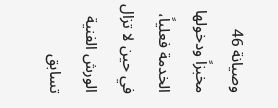وصيانة 46 مخبزاً ودخولها الخدمة فعلياً، في حين لا تزال الورش الفنية تسابق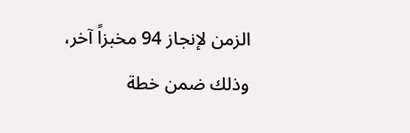الزمن لإنجاز 94 مخبزاً آخر، وذلك ضمن خطة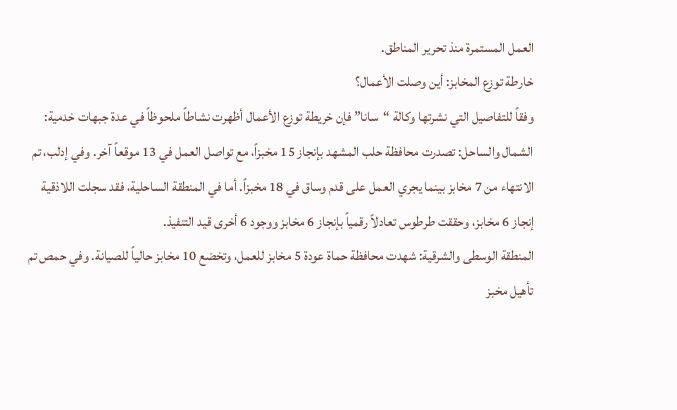العمل المستمرة منذ تحرير المناطق.
خارطة توزع المخابز: أين وصلت الأعمال؟
وفقاً للتفاصيل التي نشرتها وكالة “سانا” فإن خريطة توزع الأعمال أظهرت نشاطاً ملحوظاً في عدة جبهات خدمية:
الشمال والساحل: تصدرت محافظة حلب المشهد بإنجاز 15 مخبزاً، مع تواصل العمل في 13 موقعاً آخر. وفي إدلب، تم الانتهاء من 7 مخابز بينما يجري العمل على قدم وساق في 18 مخبزاً. أما في المنطقة الساحلية، فقد سجلت اللاذقية إنجاز 6 مخابز، وحققت طرطوس تعادلاً رقمياً بإنجاز 6 مخابز ووجود 6 أخرى قيد التنفيذ.
المنطقة الوسطى والشرقية: شهدت محافظة حماة عودة 5 مخابز للعمل، وتخضع 10 مخابز حالياً للصيانة. وفي حمص تم تأهيل مخبز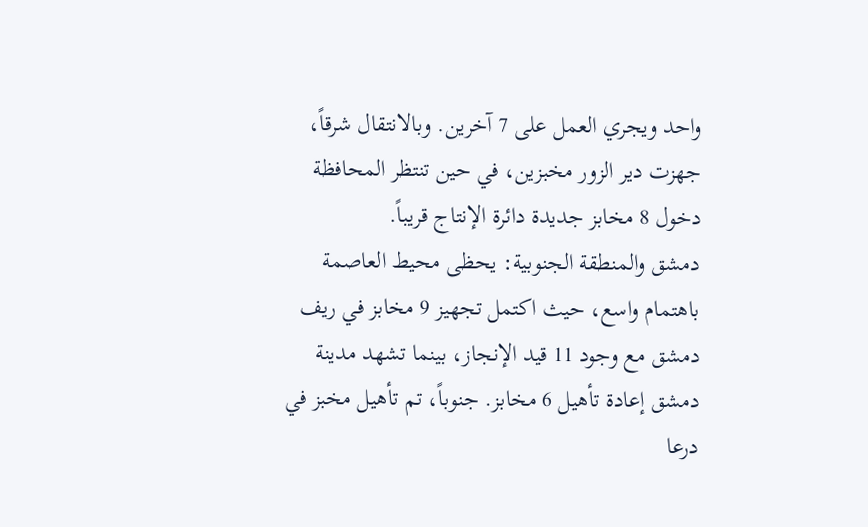واحد ويجري العمل على 7 آخرين. وبالانتقال شرقاً، جهزت دير الزور مخبزين، في حين تنتظر المحافظة دخول 8 مخابز جديدة دائرة الإنتاج قريباً.
دمشق والمنطقة الجنوبية: يحظى محيط العاصمة باهتمام واسع، حيث اكتمل تجهيز 9 مخابز في ريف دمشق مع وجود 11 قيد الإنجاز، بينما تشهد مدينة دمشق إعادة تأهيل 6 مخابز. جنوباً، تم تأهيل مخبز في درعا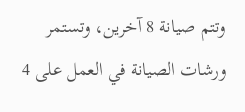وتتم صيانة 8 آخرين، وتستمر ورشات الصيانة في العمل على 4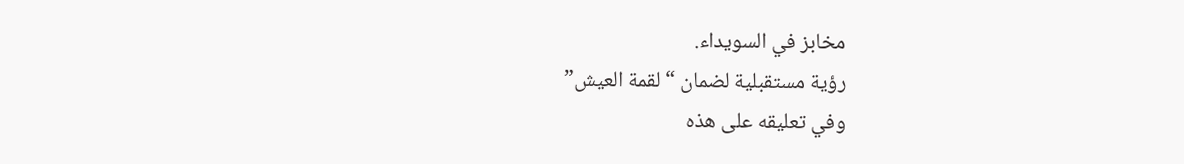مخابز في السويداء.
رؤية مستقبلية لضمان “لقمة العيش”
وفي تعليقه على هذه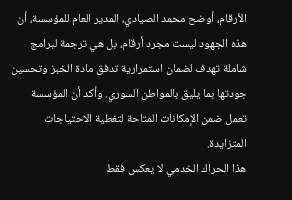الأرقام، أوضح محمد الصيادي، المدير العام للمؤسسة، أن هذه الجهود ليست مجرد أرقام، بل هي ترجمة لبرامج شاملة تهدف لضمان استمرارية تدفق مادة الخبز وتحسين جودتها بما يليق بالمواطن السوري. وأكد أن المؤسسة تعمل ضمن الإمكانات المتاحة لتغطية الاحتياجات المتزايدة.
هذا الحراك الخدمي لا يعكس فقط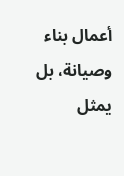أعمال بناء وصيانة، بل يمثل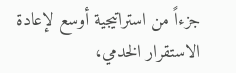جزءاً من استراتيجية أوسع لإعادة الاستقرار الخدمي،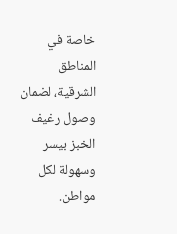خاصة في المناطق الشرقية، لضمان وصول رغيف الخبز بيسر وسهولة لكل مواطن.